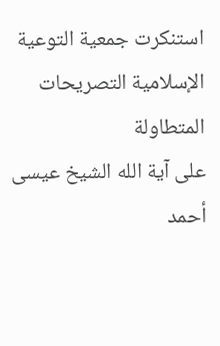استنكرت جمعية التوعية الإسلامية التصريحات المتطاولة
على آية الله الشيخ عيسى أحمد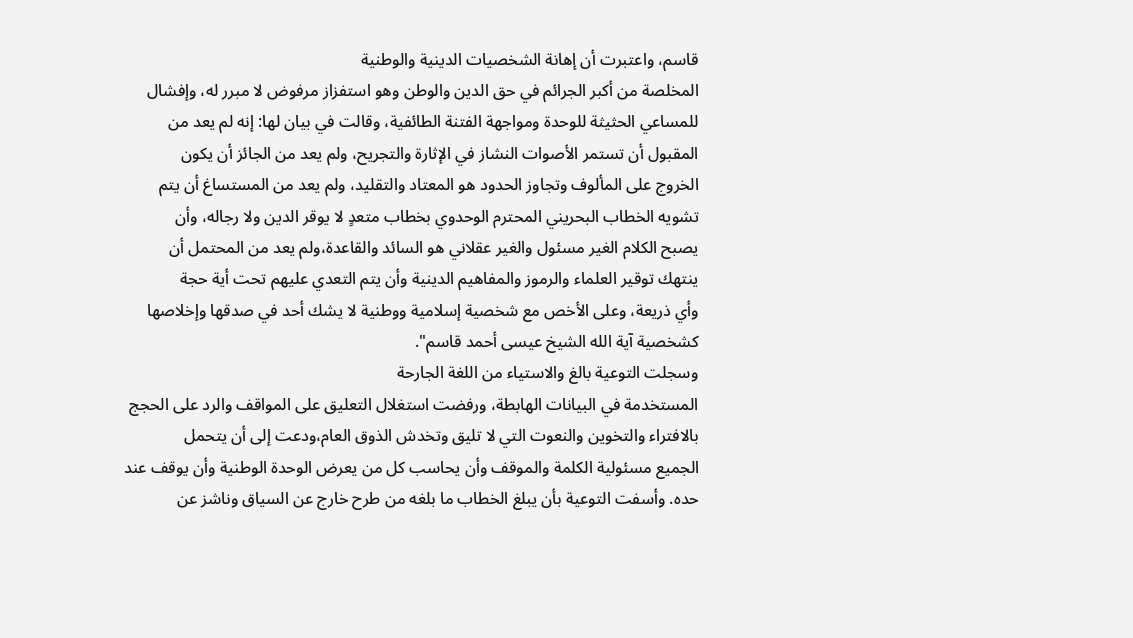قاسم، واعتبرت أن إهانة الشخصيات الدينية والوطنية
المخلصة من أكبر الجرائم في حق الدين والوطن وهو استفزاز مرفوض لا مبرر له، وإفشال
للمساعي الحثيثة للوحدة ومواجهة الفتنة الطائفية، وقالت في بيان لها: إنه لم يعد من
المقبول أن تستمر الأصوات النشاز في الإثارة والتجريح، ولم يعد من الجائز أن يكون
الخروج على المألوف وتجاوز الحدود هو المعتاد والتقليد، ولم يعد من المستساغ أن يتم
تشويه الخطاب البحريني المحترم الوحدوي بخطاب متعدٍ لا يوقر الدين ولا رجاله، وأن
يصبح الكلام الغير مسئول والغير عقلاني هو السائد والقاعدة،ولم يعد من المحتمل أن
ينتهك توقير العلماء والرموز والمفاهيم الدينية وأن يتم التعدي عليهم تحت أية حجة
وأي ذريعة، وعلى الأخص مع شخصية إسلامية ووطنية لا يشك أحد في صدقها وإخلاصها
كشخصية آية الله الشيخ عيسى أحمد قاسم".
وسجلت التوعية بالغ والاستياء من اللغة الجارحة
المستخدمة في البيانات الهابطة، ورفضت استغلال التعليق على المواقف والرد على الحجج
بالافتراء والتخوين والنعوت التي لا تليق وتخدش الذوق العام،ودعت إلى أن يتحمل
الجميع مسئولية الكلمة والموقف وأن يحاسب كل من يعرض الوحدة الوطنية وأن يوقف عند
حده. وأسفت التوعية بأن يبلغ الخطاب ما بلغه من طرح خارج عن السياق وناشز عن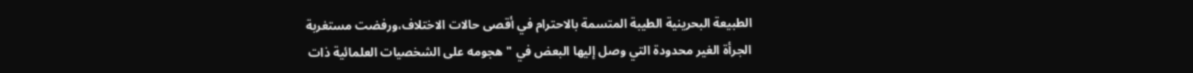الطبيعة البحرينية الطيبة المتسمة بالاحترام في أقصى حالات الاختلاف،ورفضت مستغربة
الجرأة الغير محدودة التي وصل إليها البعض في "هجومه على الشخصيات العلمائية ذات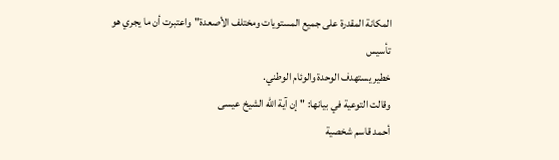المكانة المقدرة على جميع المستويات ومختلف الأصعدة"واعتبرت أن ما يجري هو تأسيس
خطير يستهدف الوحدة والوئام الوطني.
وقالت التوعية في بيانها: "إن آية الله الشيخ عيسى
أحمد قاسم شخصية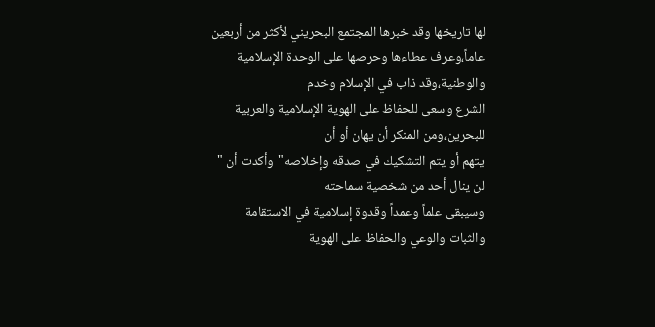لها تاريخها وقد خبرها المجتمع البحريني لأكثر من أربعين
عاماً،وعرف عطاءها وحرصها على الوحدة الإسلامية والوطنية،وقد ذاب في الإسلام وخدم
الشرع وسعى للحفاظ على الهوية الإسلامية والعربية للبحرين،ومن المنكر أن يهان أو أن
يتهم أو يتم التشكيك في صدقه وإخلاصه"وأكدت أن " لن ينال أحد من شخصية سماحته
وسيبقى علماً وعمداً وقدوة إسلامية في الاستقامة والثبات والوعي والحفاظ على الهوية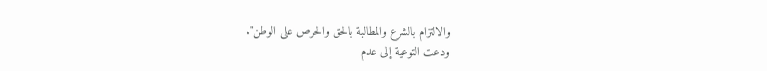والالتزام بالشرع والمطالبة بالحق والحرص على الوطن".
ودعت التوعية إلى عدم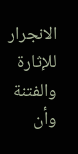الانجرار للإثارة والفتنة وأن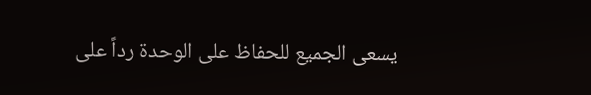يسعى الجميع للحفاظ على الوحدة رداً على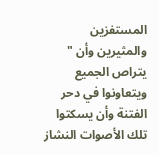المستفزين والمثيرين وأن " يتراص الجميع
ويتعاونوا في دحر الفتنة وأن يسكتوا تلك الأصوات النشاز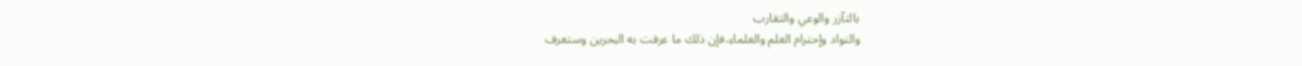بالتآزر والوعي والتقارب
والتواد وإحترام العلم والعلماء،فإن ذلك ما عرفت به البحرين وستعرف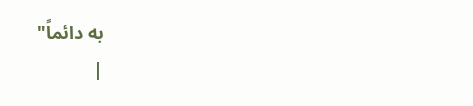به دائماً"
|